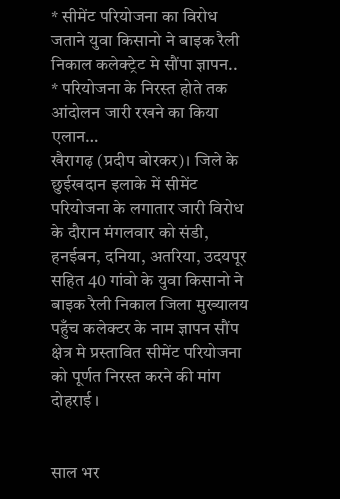* सीमेंट परियोजना का विरोध जताने युवा किसानो ने बाइक रैली निकाल कलेक्ट्रेट मे सौंपा ज्ञापन..
* परियोजना के निरस्त होते तक आंदोलन जारी रखने का किया एलान…
खैरागढ़ (प्रदीप बोरकर)। जिले के छुईखदान इलाके में सीमेंट परियोजना के लगातार जारी विरोध के दौरान मंगलवार को संडी, हनईबन, दनिया, अतरिया, उदयपूर सहित 40 गांवो के युवा किसानो ने बाइक रैली निकाल जिला मुख्यालय पहुँच कलेक्टर के नाम ज्ञापन सौंप क्षेत्र मे प्रस्तावित सीमेंट परियोजना को पूर्णत निरस्त करने की मांग दोहराई ।


साल भर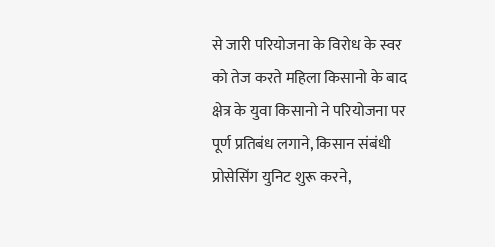से जारी परियोजना के विरोध के स्वर को तेज करते महिला किसानो के बाद क्षेत्र के युवा किसानो ने परियोजना पर पूर्ण प्रतिबंध लगाने, किसान संबंधी प्रोसेसिंग युनिट शुरू करने,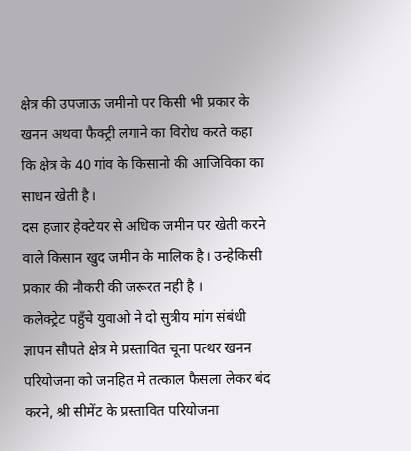क्षेत्र की उपजाऊ जमीनो पर किसी भी प्रकार के खनन अथवा फैक्ट्री लगाने का विरोध करते कहा कि क्षेत्र के 40 गांव के किसानो की आजिविका का साधन खेती है।
दस हजार हेक्टेयर से अधिक जमीन पर खेती करने वाले किसान खुद जमीन के मालिक है। उन्हेकिसी प्रकार की नौकरी की जरूरत नही है ।
कलेक्ट्रेट पहुँचे युवाओ ने दो सुत्रीय मांग संबंधी ज्ञापन सौपते क्षेत्र मे प्रस्तावित चूना पत्थर खनन परियोजना को जनहित मे तत्काल फैसला लेकर बंद करने, श्री सीमेंट के प्रस्तावित परियोजना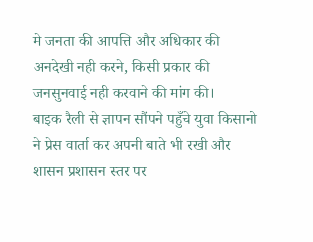मे जनता की आपत्ति और अधिकार की अनदेखी नही करने, किसी प्रकार की जनसुनवाई नही करवाने की मांग की।
बाइक रैली से ज्ञापन सौंपने पहुँचे युवा किसानो ने प्रेस वार्ता कर अपनी बाते भी रखी और शासन प्रशासन स्तर पर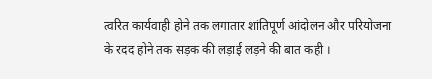त्वरित कार्यवाही होने तक लगातार शांतिपूर्ण आंदोलन और परियोजना के रदद होने तक सड़क की लड़ाई लड़ने की बात कही ।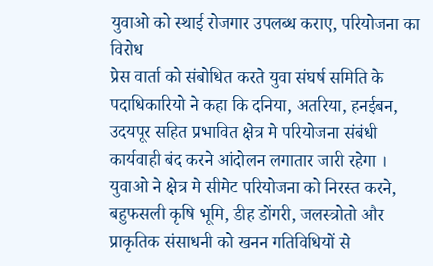युवाओ को स्थाई रोजगार उपलब्ध कराए, परियोजना का विरोध
प्रेस वार्ता को संबोधित करते युवा संघर्ष समिति के पदाधिकारियो ने कहा कि दनिया, अतरिया, हनईबन, उदयपूर सहित प्रभावित क्षेत्र मे परियोजना संबंधी कार्यवाही बंद करने आंदोलन लगातार जारी रहेगा ।
युवाओ ने क्षेत्र मे सीमेट परियोजना को निरस्त करने, बहुफसली कृषि भूमि, डीह डोंगरी, जलस्त्रोतो और प्राकृतिक संसाधनी को खनन गतिविधियों से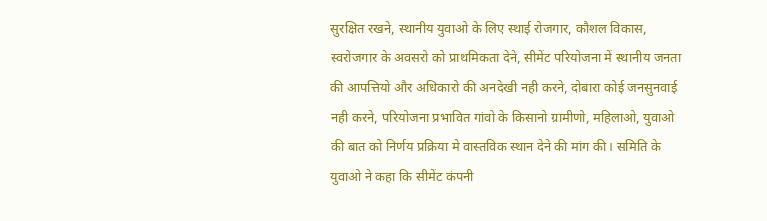सुरक्षित रखने, स्थानीय युवाओ के लिए स्थाई रोजगार, कौशल विकास, स्वरोजगार के अवसरो को प्राथमिकता देने, सीमेंट परियोजना में स्थानीय जनता की आपत्तियो और अधिकारो की अनदेखी नही करने, दोबारा कोई जनसुनवाई नही करने, परियोजना प्रभावित गांवो के किसानो ग्रामीणो, महिलाओ, युवाओ की बात को निर्णय प्रक्रिया मे वास्तविक स्थान देने की मांग की। समिति के युवाओ ने कहा कि सीमेंट कंपनी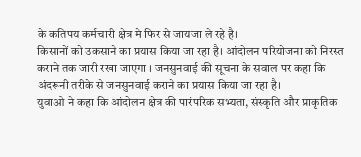के कतिपय कर्मचारी क्षेत्र मे फिर से जायजा ले रहे है।
किसानों को उकसाने का प्रयास किया जा रहा है। आंदोलन परियोजना को निरस्त कराने तक जारी रखा जाएगा । जनसुनवाई की सूचना के सवाल पर कहा कि अंदरूनी तरीके से जनसुनवाई कराने का प्रयास किया जा रहा है।
युवाओ ने कहा कि आंदोलन क्षेत्र की पारंपरिक सभ्यता, संस्कृति और प्राकृतिक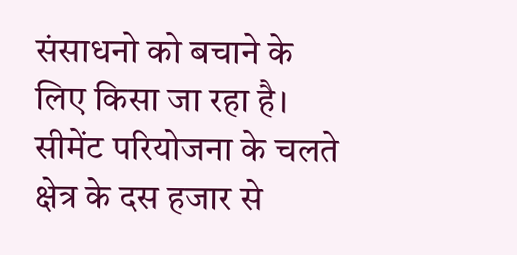संसाधनो को बचाने के लिए किसा जा रहा है। सीमेंट परियोजना के चलते क्षेत्र के दस हजार से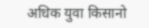अधिक युवा किसानो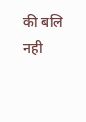की बलि नही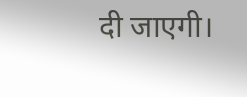दी जाएगी।